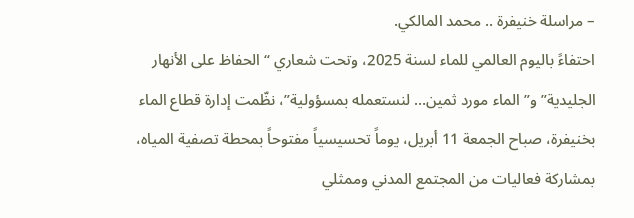– مراسلة خنيفرة .. محمد المالكي.
احتفاءً باليوم العالمي للماء لسنة 2025، وتحت شعاري “الحفاظ على الأنهار الجليدية” و”الماء مورد ثمين… لنستعمله بمسؤولية”، نظّمت إدارة قطاع الماء بخنيفرة، صباح الجمعة 11 أبريل، يوماً تحسيسياً مفتوحاً بمحطة تصفية المياه، بمشاركة فعاليات من المجتمع المدني وممثلي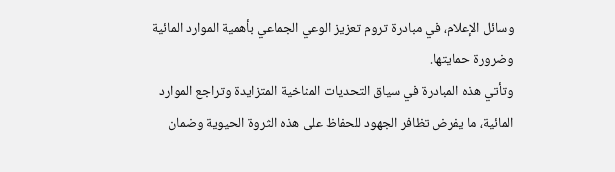وسائل الإعلام، في مبادرة تروم تعزيز الوعي الجماعي بأهمية الموارد المائية وضرورة حمايتها.
وتأتي هذه المبادرة في سياق التحديات المناخية المتزايدة وتراجع الموارد المائية، ما يفرض تظافر الجهود للحفاظ على هذه الثروة الحيوية وضمان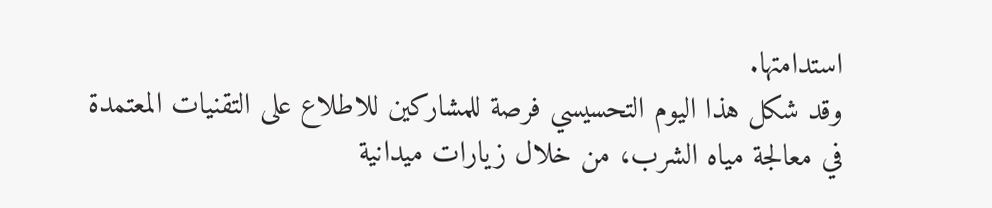استدامتها.
وقد شكل هذا اليوم التحسيسي فرصة للمشاركين للاطلاع على التقنيات المعتمدة في معالجة مياه الشرب، من خلال زيارات ميدانية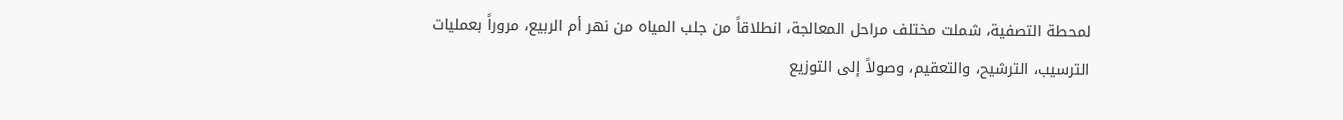لمحطة التصفية، شملت مختلف مراحل المعالجة، انطلاقاً من جلب المياه من نهر أم الربيع، مروراً بعمليات الترسيب، الترشيح، والتعقيم، وصولاً إلى التوزيع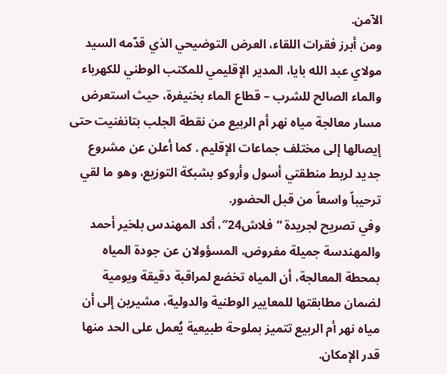الآمن.
ومن أبرز فقرات اللقاء، العرض التوضيحي الذي قدّمه السيد مولاي عبد الله بايا، المدير الإقليمي للمكتب الوطني للكهرباء والماء الصالح للشرب – قطاع الماء بخنيفرة، حيث استعرض مسار معالجة مياه نهر أم الربيع من نقطة الجلب بتانفنيت حتى إيصالها إلى مختلف جماعات الإقليم . كما أعلن عن مشروع جديد لربط منطقتي أسول وأروكو بشبكة التوزيع، وهو ما لقي ترحيباً واسعاً من قبل الحضور.
وفي تصريح لجريدة “فلاش24″، أكد المهندس بلخير أحمد والمهندسة جميلة مفروض، المسؤولان عن جودة المياه بمحطة المعالجة، أن المياه تخضع لمراقبة دقيقة ويومية لضمان مطابقتها للمعايير الوطنية والدولية، مشيرين إلى أن مياه نهر أم الربيع تتميز بملوحة طبيعية يُعمل على الحد منها قدر الإمكان.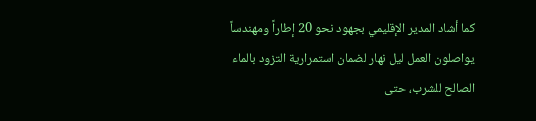كما أشاد المدير الإقليمي بجهود نحو 20 إطاراً ومهندساً يواصلون العمل ليل نهار لضمان استمرارية التزود بالماء الصالح للشرب، حتى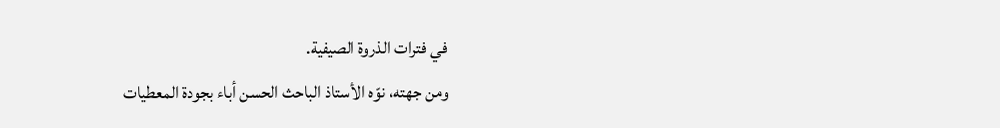في فترات الذروة الصيفية.
ومن جهته، نوّه الأستاذ الباحث الحسن أباء بجودة المعطيات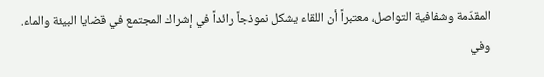المقدّمة وشفافية التواصل، معتبراً أن اللقاء يشكل نموذجاً رائداً في إشراك المجتمع في قضايا البيئة والماء.
وفي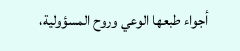أجواء طبعها الوعي وروح المسؤولية،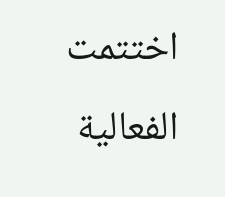اختتمت الفعالية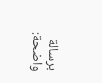برسالة واضحة: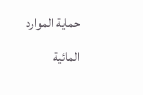حماية الموارد المائية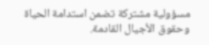مسؤولية مشتركة تضمن استدامة الحياة وحقوق الأجيال القادمة.